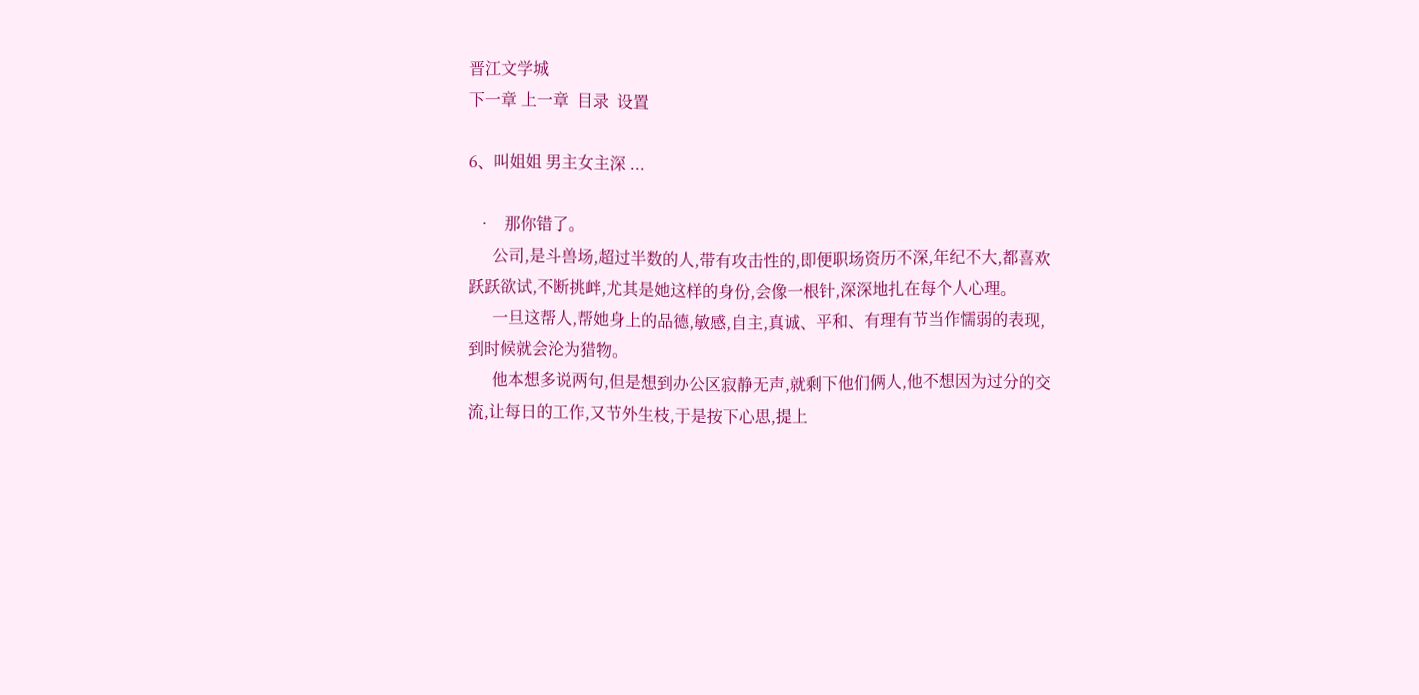晋江文学城
下一章 上一章  目录  设置

6、叫姐姐 男主女主深 ...

  •   那你错了。
      公司,是斗兽场,超过半数的人,带有攻击性的,即便职场资历不深,年纪不大,都喜欢跃跃欲试,不断挑衅,尤其是她这样的身份,会像一根针,深深地扎在每个人心理。
      一旦这帮人,帮她身上的品德,敏感,自主,真诚、平和、有理有节当作懦弱的表现,到时候就会沦为猎物。
      他本想多说两句,但是想到办公区寂静无声,就剩下他们俩人,他不想因为过分的交流,让每日的工作,又节外生枝,于是按下心思,提上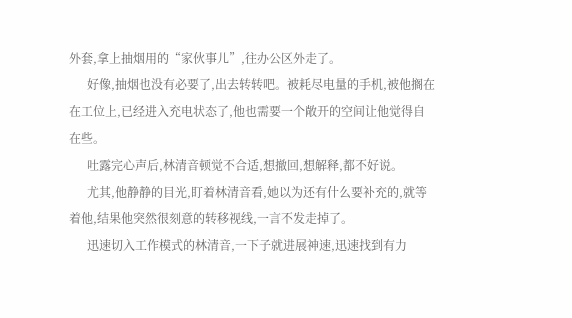外套,拿上抽烟用的“家伙事儿”,往办公区外走了。
      好像,抽烟也没有必要了,出去转转吧。被耗尽电量的手机,被他搁在在工位上,已经进入充电状态了,他也需要一个敞开的空间让他觉得自在些。
      吐露完心声后,林清音顿觉不合适,想撤回,想解释,都不好说。
      尤其,他静静的目光,盯着林清音看,她以为还有什么要补充的,就等着他,结果他突然很刻意的转移视线,一言不发走掉了。
      迅速切入工作模式的林清音,一下子就进展神速,迅速找到有力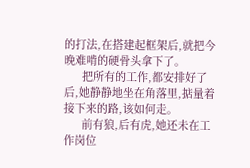的打法,在搭建起框架后,就把今晚难啃的硬骨头拿下了。
      把所有的工作,都安排好了后,她静静地坐在角落里,掂量着接下来的路,该如何走。
      前有狼,后有虎,她还未在工作岗位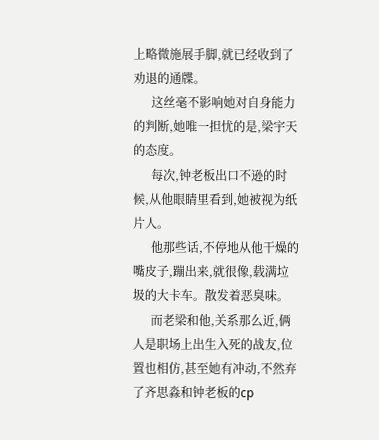上略微施展手脚,就已经收到了劝退的通牒。
      这丝毫不影响她对自身能力的判断,她唯一担忧的是,梁宇天的态度。
      每次,钟老板出口不逊的时候,从他眼睛里看到,她被视为纸片人。
      他那些话,不停地从他干燥的嘴皮子,蹦出来,就很像,载满垃圾的大卡车。散发着恶臭味。
      而老梁和他,关系那么近,俩人是职场上出生入死的战友,位置也相仿,甚至她有冲动,不然弃了齐思淼和钟老板的cp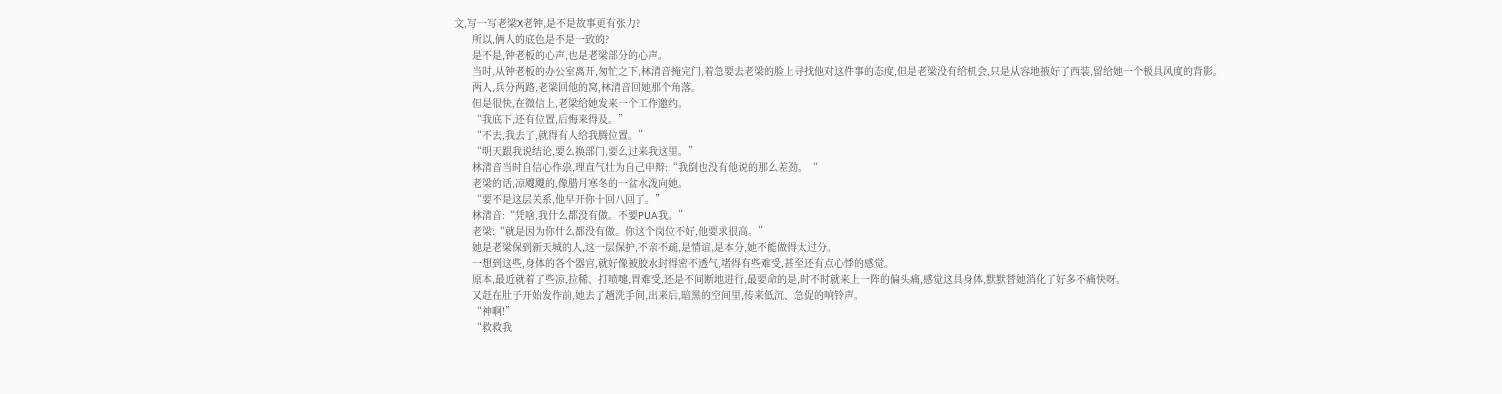文,写一写老梁X老钟,是不是故事更有张力?
      所以,俩人的底色是不是一致的?
      是不是,钟老板的心声,也是老梁部分的心声。
      当时,从钟老板的办公室离开,匆忙之下,林清音掩完门,着急要去老梁的脸上寻找他对这件事的态度,但是老梁没有给机会,只是从容地掖好了西装,留给她一个极具风度的背影。
      两人,兵分两路,老梁回他的窝,林清音回她那个角落。
      但是很快,在微信上,老梁给她发来一个工作邀约。
      “我底下,还有位置,后悔来得及。”
      “不去,我去了,就得有人给我腾位置。”
      “明天跟我说结论,要么换部门,要么过来我这里。”
      林清音当时自信心作祟,理直气壮为自己申辩:“我倒也没有他说的那么差劲。“
      老梁的话,凉飕飕的,像腊月寒冬的一盆水泼向她。
      “要不是这层关系,他早开你十回八回了。”
      林清音:“凭啥,我什么都没有做。不要PUA我。”
      老梁:“就是因为你什么都没有做。你这个岗位不好,他要求很高。”
      她是老梁保到新天城的人,这一层保护,不亲不疏,是情谊,是本分,她不能做得太过分。
      一想到这些,身体的各个器官,就好像被胶水封得密不透气,堵得有些难受,甚至还有点心悸的感觉。
      原本,最近就着了些凉,拉稀、打喷嚏,胃难受,还是不间断地进行,最要命的是,时不时就来上一阵的偏头痛,感觉这具身体,默默替她消化了好多不痛快呀。
      又赶在肚子开始发作前,她去了趟洗手间,出来后,暗黑的空间里,传来低沉、急促的响铃声。
      “神啊!”
      “救救我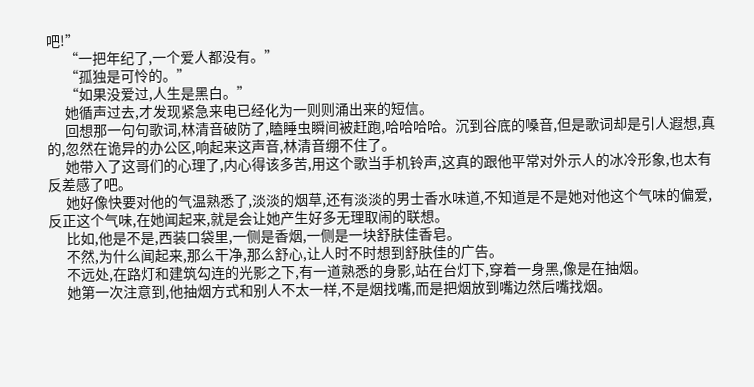吧!”
      “一把年纪了,一个爱人都没有。”
      “孤独是可怜的。”
      “如果没爱过,人生是黑白。”
      她循声过去,才发现紧急来电已经化为一则则涌出来的短信。
      回想那一句句歌词,林清音破防了,瞌睡虫瞬间被赶跑,哈哈哈哈。沉到谷底的嗓音,但是歌词却是引人遐想,真的,忽然在诡异的办公区,响起来这声音,林清音绷不住了。
      她带入了这哥们的心理了,内心得该多苦,用这个歌当手机铃声,这真的跟他平常对外示人的冰冷形象,也太有反差感了吧。
      她好像快要对他的气温熟悉了,淡淡的烟草,还有淡淡的男士香水味道,不知道是不是她对他这个气味的偏爱,反正这个气味,在她闻起来,就是会让她产生好多无理取闹的联想。
      比如,他是不是,西装口袋里,一侧是香烟,一侧是一块舒肤佳香皂。
      不然,为什么闻起来,那么干净,那么舒心,让人时不时想到舒肤佳的广告。
      不远处,在路灯和建筑勾连的光影之下,有一道熟悉的身影,站在台灯下,穿着一身黑,像是在抽烟。
      她第一次注意到,他抽烟方式和别人不太一样,不是烟找嘴,而是把烟放到嘴边然后嘴找烟。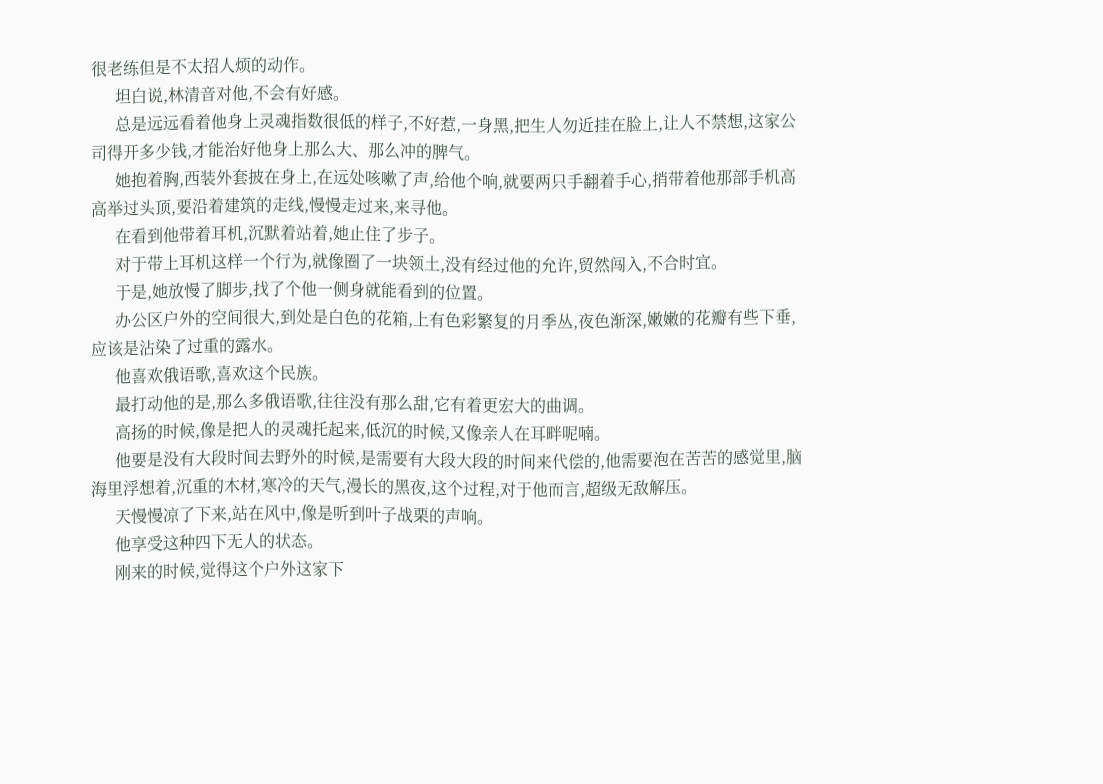很老练但是不太招人烦的动作。
      坦白说,林清音对他,不会有好感。
      总是远远看着他身上灵魂指数很低的样子,不好惹,一身黑,把生人勿近挂在脸上,让人不禁想,这家公司得开多少钱,才能治好他身上那么大、那么冲的脾气。
      她抱着胸,西装外套披在身上,在远处咳嗽了声,给他个响,就要两只手翻着手心,捎带着他那部手机高高举过头顶,要沿着建筑的走线,慢慢走过来,来寻他。
      在看到他带着耳机,沉默着站着,她止住了步子。
      对于带上耳机这样一个行为,就像圈了一块领土,没有经过他的允许,贸然闯入,不合时宜。
      于是,她放慢了脚步,找了个他一侧身就能看到的位置。
      办公区户外的空间很大,到处是白色的花箱,上有色彩繁复的月季丛,夜色渐深,嫩嫩的花瓣有些下垂,应该是沾染了过重的露水。
      他喜欢俄语歌,喜欢这个民族。
      最打动他的是,那么多俄语歌,往往没有那么甜,它有着更宏大的曲调。
      高扬的时候,像是把人的灵魂托起来,低沉的时候,又像亲人在耳畔呢喃。
      他要是没有大段时间去野外的时候,是需要有大段大段的时间来代偿的,他需要泡在苦苦的感觉里,脑海里浮想着,沉重的木材,寒冷的天气,漫长的黑夜,这个过程,对于他而言,超级无敌解压。
      天慢慢凉了下来,站在风中,像是听到叶子战栗的声响。
      他享受这种四下无人的状态。
      刚来的时候,觉得这个户外这家下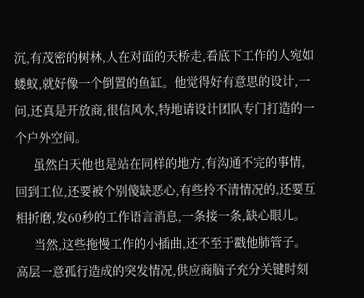沉,有茂密的树林,人在对面的天桥走,看底下工作的人宛如蝼蚁,就好像一个倒置的鱼缸。他觉得好有意思的设计,一问,还真是开放商,很信风水,特地请设计团队专门打造的一个户外空间。
      虽然白天他也是站在同样的地方,有沟通不完的事情,回到工位,还要被个别傻缺恶心,有些拎不清情况的,还要互相折磨,发60秒的工作语言消息,一条接一条,缺心眼儿。
      当然,这些拖慢工作的小插曲,还不至于戳他肺管子。高层一意孤行造成的突发情况,供应商脑子充分关键时刻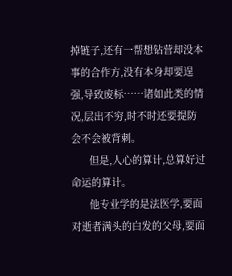掉链子,还有一帮想钻营却没本事的合作方,没有本身却要逞强,导致废标……诸如此类的情况,层出不穷,时不时还要提防会不会被背刺。
      但是,人心的算计,总算好过命运的算计。
      他专业学的是法医学,要面对逝者满头的白发的父母,要面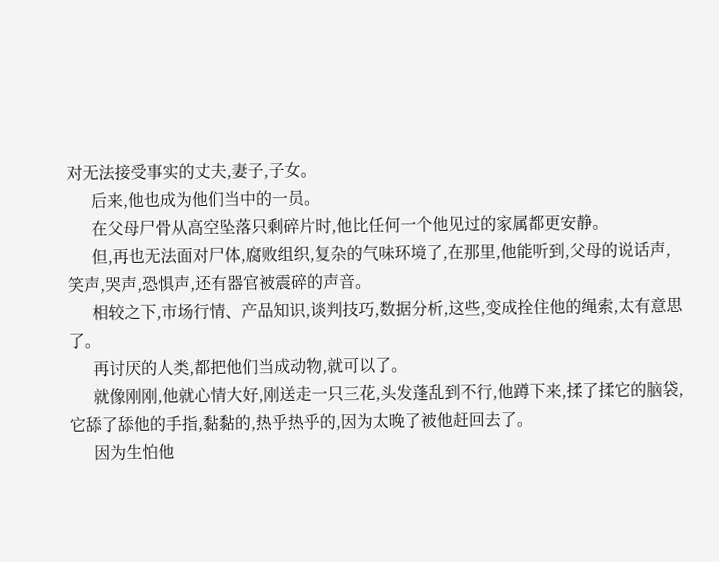对无法接受事实的丈夫,妻子,子女。
      后来,他也成为他们当中的一员。
      在父母尸骨从高空坠落只剩碎片时,他比任何一个他见过的家属都更安静。
      但,再也无法面对尸体,腐败组织,复杂的气味环境了,在那里,他能听到,父母的说话声,笑声,哭声,恐惧声,还有器官被震碎的声音。
      相较之下,市场行情、产品知识,谈判技巧,数据分析,这些,变成拴住他的绳索,太有意思了。
      再讨厌的人类,都把他们当成动物,就可以了。
      就像刚刚,他就心情大好,刚送走一只三花,头发蓬乱到不行,他蹲下来,揉了揉它的脑袋,它舔了舔他的手指,黏黏的,热乎热乎的,因为太晚了被他赶回去了。
      因为生怕他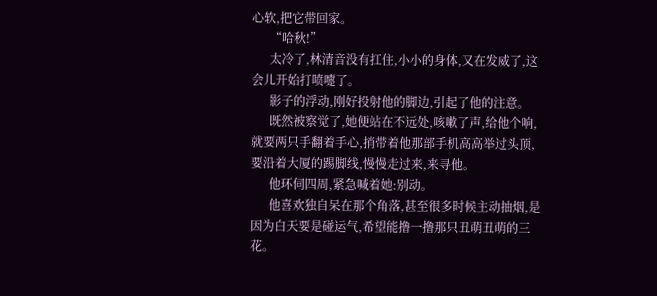心软,把它带回家。
      “哈秋!”
      太冷了,林清音没有扛住,小小的身体,又在发威了,这会儿开始打喷嚏了。
      影子的浮动,刚好投射他的脚边,引起了他的注意。
      既然被察觉了,她便站在不远处,咳嗽了声,给他个响,就要两只手翻着手心,捎带着他那部手机高高举过头顶,要沿着大厦的踢脚线,慢慢走过来,来寻他。
      他环伺四周,紧急喊着她:别动。
      他喜欢独自呆在那个角落,甚至很多时候主动抽烟,是因为白天要是碰运气,希望能撸一撸那只丑萌丑萌的三花。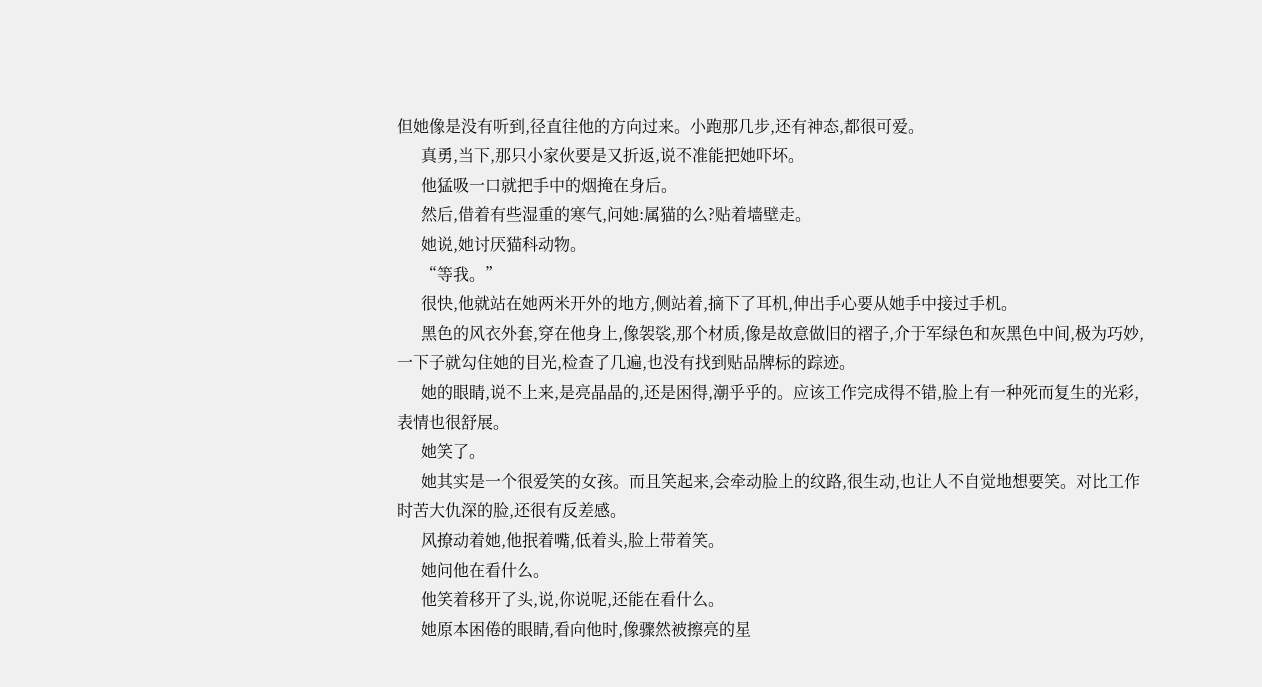但她像是没有听到,径直往他的方向过来。小跑那几步,还有神态,都很可爱。
      真勇,当下,那只小家伙要是又折返,说不准能把她吓坏。
      他猛吸一口就把手中的烟掩在身后。
      然后,借着有些湿重的寒气,问她:属猫的么?贴着墙壁走。
      她说,她讨厌猫科动物。
      “等我。”
      很快,他就站在她两米开外的地方,侧站着,摘下了耳机,伸出手心要从她手中接过手机。
      黑色的风衣外套,穿在他身上,像袈裟,那个材质,像是故意做旧的褶子,介于军绿色和灰黑色中间,极为巧妙,一下子就勾住她的目光,检查了几遍,也没有找到贴品牌标的踪迹。
      她的眼睛,说不上来,是亮晶晶的,还是困得,潮乎乎的。应该工作完成得不错,脸上有一种死而复生的光彩,表情也很舒展。
      她笑了。
      她其实是一个很爱笑的女孩。而且笑起来,会牵动脸上的纹路,很生动,也让人不自觉地想要笑。对比工作时苦大仇深的脸,还很有反差感。
      风撩动着她,他抿着嘴,低着头,脸上带着笑。
      她问他在看什么。
      他笑着移开了头,说,你说呢,还能在看什么。
      她原本困倦的眼睛,看向他时,像骤然被擦亮的星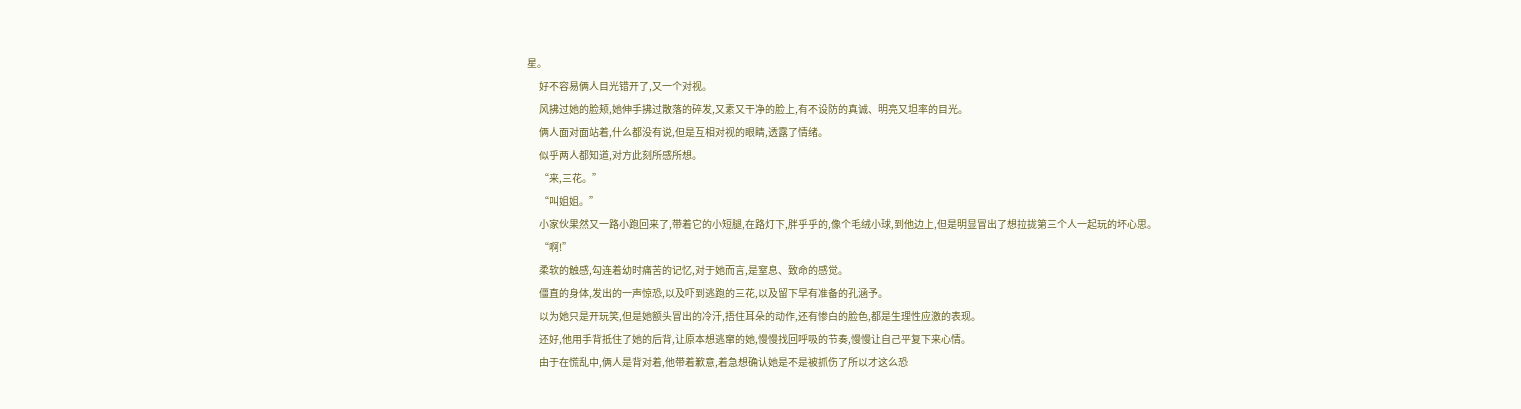星。
      好不容易俩人目光错开了,又一个对视。
      风拂过她的脸颊,她伸手拂过散落的碎发,又素又干净的脸上,有不设防的真诚、明亮又坦率的目光。
      俩人面对面站着,什么都没有说,但是互相对视的眼睛,透露了情绪。
      似乎两人都知道,对方此刻所感所想。
      “来,三花。”
      “叫姐姐。”
      小家伙果然又一路小跑回来了,带着它的小短腿,在路灯下,胖乎乎的,像个毛绒小球,到他边上,但是明显冒出了想拉拢第三个人一起玩的坏心思。
      “啊!”
      柔软的触感,勾连着幼时痛苦的记忆,对于她而言,是窒息、致命的感觉。
      僵直的身体,发出的一声惊恐,以及吓到逃跑的三花,以及留下早有准备的孔涵予。
      以为她只是开玩笑,但是她额头冒出的冷汗,捂住耳朵的动作,还有惨白的脸色,都是生理性应激的表现。
      还好,他用手背抵住了她的后背,让原本想逃窜的她,慢慢找回呼吸的节奏,慢慢让自己平复下来心情。
      由于在慌乱中,俩人是背对着,他带着歉意,着急想确认她是不是被抓伤了所以才这么恐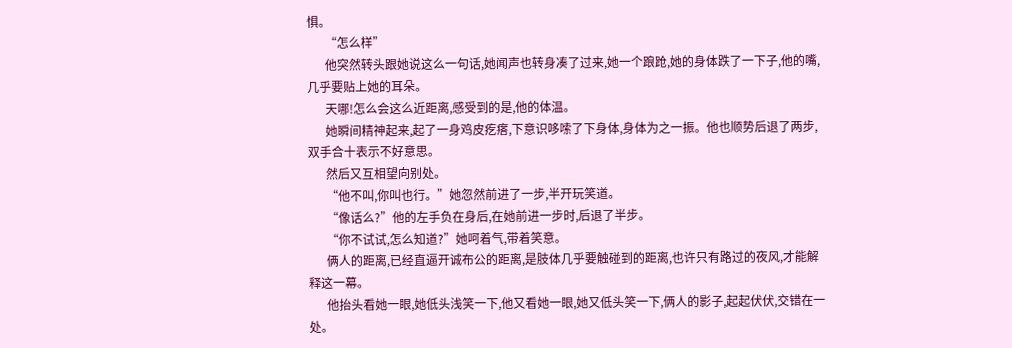惧。
      “怎么样”
      他突然转头跟她说这么一句话,她闻声也转身凑了过来,她一个踉跄,她的身体跌了一下子,他的嘴,几乎要贴上她的耳朵。
      天哪!怎么会这么近距离,感受到的是,他的体温。
      她瞬间精神起来,起了一身鸡皮疙瘩,下意识哆嗦了下身体,身体为之一振。他也顺势后退了两步,双手合十表示不好意思。
      然后又互相望向别处。
      “他不叫,你叫也行。”她忽然前进了一步,半开玩笑道。
      “像话么?”他的左手负在身后,在她前进一步时,后退了半步。
      “你不试试,怎么知道?”她呵着气,带着笑意。
      俩人的距离,已经直逼开诚布公的距离,是肢体几乎要触碰到的距离,也许只有路过的夜风,才能解释这一幕。
      他抬头看她一眼,她低头浅笑一下,他又看她一眼,她又低头笑一下,俩人的影子,起起伏伏,交错在一处。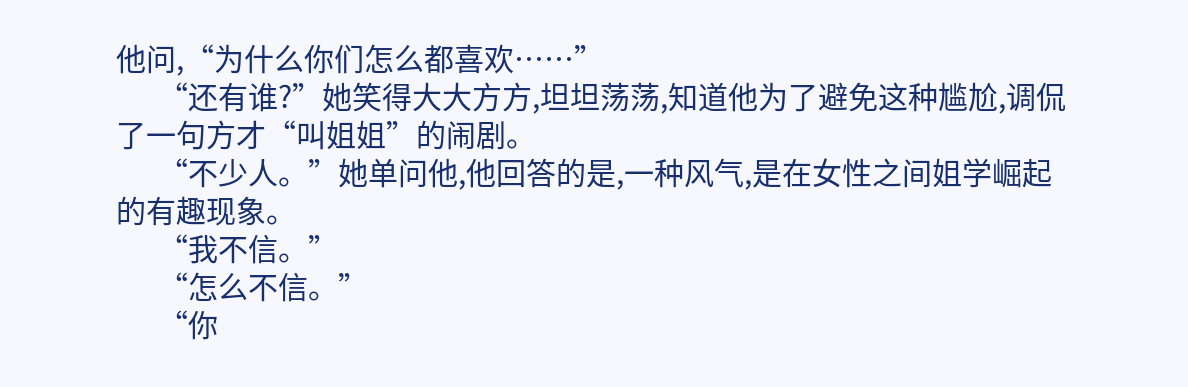他问,“为什么你们怎么都喜欢……”
      “还有谁?”她笑得大大方方,坦坦荡荡,知道他为了避免这种尴尬,调侃了一句方才“叫姐姐”的闹剧。
      “不少人。”她单问他,他回答的是,一种风气,是在女性之间姐学崛起的有趣现象。
      “我不信。”
      “怎么不信。”
      “你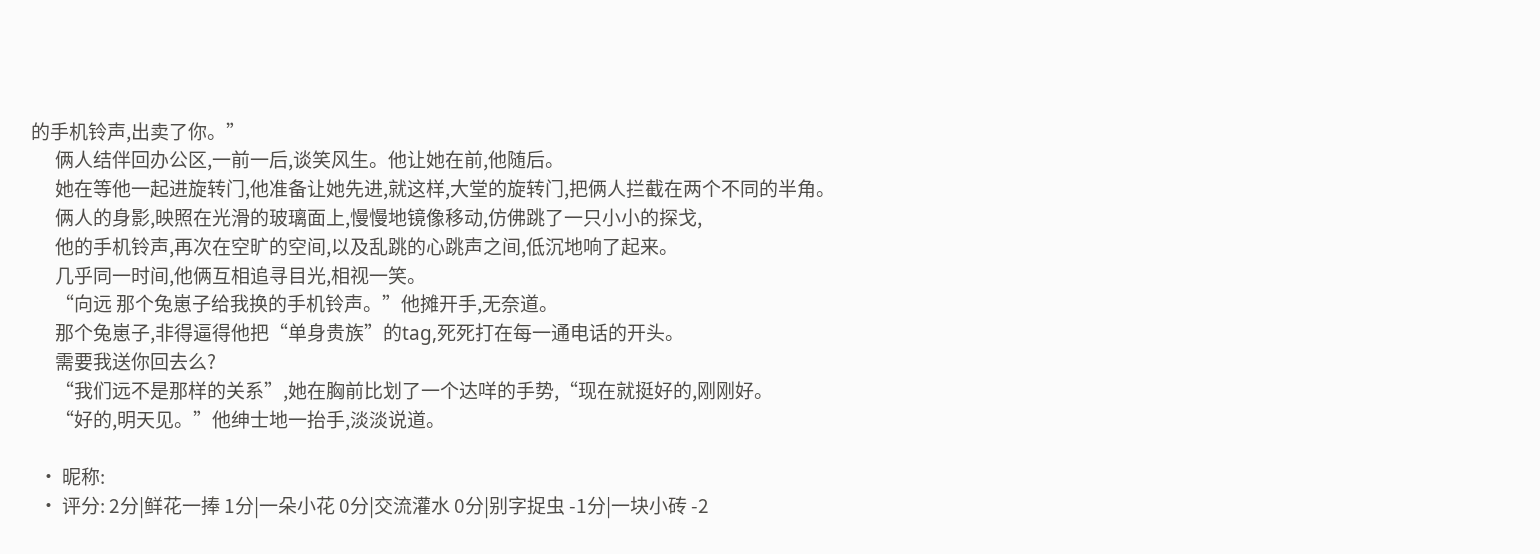的手机铃声,出卖了你。”
      俩人结伴回办公区,一前一后,谈笑风生。他让她在前,他随后。
      她在等他一起进旋转门,他准备让她先进,就这样,大堂的旋转门,把俩人拦截在两个不同的半角。
      俩人的身影,映照在光滑的玻璃面上,慢慢地镜像移动,仿佛跳了一只小小的探戈,
      他的手机铃声,再次在空旷的空间,以及乱跳的心跳声之间,低沉地响了起来。
      几乎同一时间,他俩互相追寻目光,相视一笑。
      “向远 那个兔崽子给我换的手机铃声。”他摊开手,无奈道。
      那个兔崽子,非得逼得他把“单身贵族”的tag,死死打在每一通电话的开头。
      需要我送你回去么?
      “我们远不是那样的关系”,她在胸前比划了一个达咩的手势,“现在就挺好的,刚刚好。
      “好的,明天见。”他绅士地一抬手,淡淡说道。

  • 昵称:
  • 评分: 2分|鲜花一捧 1分|一朵小花 0分|交流灌水 0分|别字捉虫 -1分|一块小砖 -2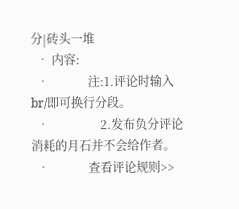分|砖头一堆
  • 内容:
  •             注:1.评论时输入br/即可换行分段。
  •                 2.发布负分评论消耗的月石并不会给作者。
  •             查看评论规则>>